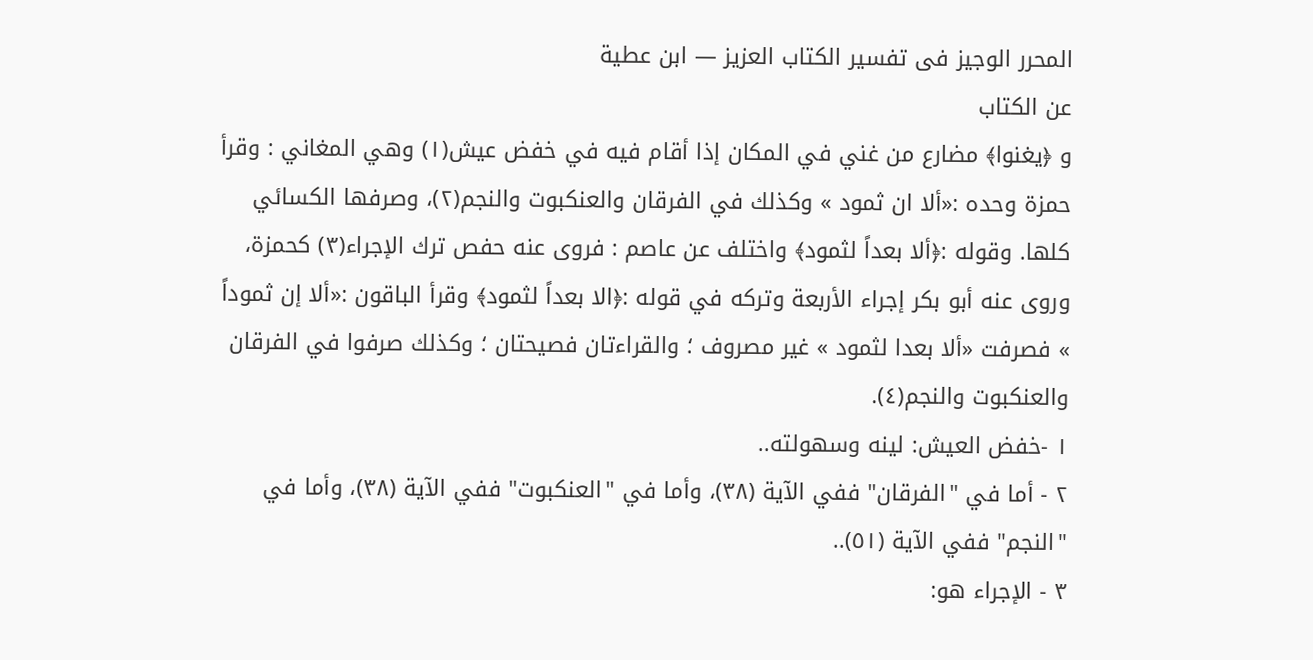المحرر الوجيز فى تفسير الكتاب العزيز — ابن عطية
عن الكتاب
و ﴿يغنوا﴾ مضارع من غني في المكان إذا أقام فيه في خفض عيش(١) وهي المغاني : وقرأ حمزة وحده :«ألا ان ثمود » وكذلك في الفرقان والعنكبوت والنجم(٢)، وصرفها الكسائي كلها. وقوله :﴿ألا بعداً لثمود﴾ واختلف عن عاصم : فروى عنه حفص ترك الإجراء(٣) كحمزة، وروى عنه أبو بكر إجراء الأربعة وتركه في قوله :﴿الا بعداً لثمود﴾ وقرأ الباقون :«ألا إن ثموداً » فصرفت «ألا بعدا لثمود » غير مصروف ؛ والقراءتان فصيحتان ؛ وكذلك صرفوا في الفرقان والعنكبوت والنجم(٤).
١ -خفض العيش: لينه وسهولته..
٢ - أما في "الفرقان" ففي الآية (٣٨)، وأما في "العنكبوت" ففي الآية (٣٨)، وأما في "النجم" ففي الآية (٥١)..
٣ - الإجراء هو: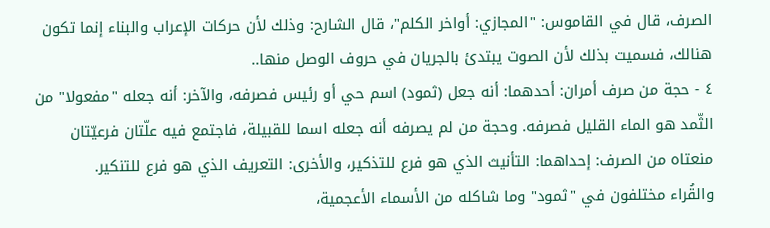الصرف، قال في القاموس: "المجازي: أواخر الكلم"، قال الشارح: وذلك لأن حركات الإعراب والبناء إنما تكون هنالك، فسميت بذلك لأن الصوت يبتدئ بالجريان في حروف الوصل منها..
٤ - حجة من صرف أمران: أحدهما: أنه جعل (ثمود) اسم حي أو رئيس فصرفه، والآخر: أنه جعله "مفعولا" من الثّمد هو الماء القليل فصرفه. وحجة من لم يصرفه أنه جعله اسما للقبيلة، فاجتمع فيه علّتان فرعيّتان منعتاه من الصرف: إحداهما: التأنيث الذي هو فرع للتذكير، والأخرى: التعريف الذي هو فرع للتنكير.
والقُراء مختلفون في "ثمود" وما شاكله من الأسماء الأعجمية،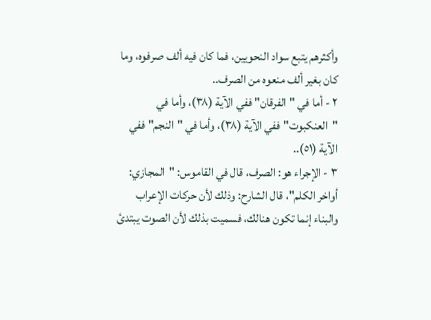وأكثرهم يتبع سواد النحويين، فما كان فيه ألف صرفوه، وما كان بغير ألف منعوه من الصرف..
٢ - أما في "الفرقان" ففي الآية (٣٨)، وأما في "العنكبوت" ففي الآية (٣٨)، وأما في "النجم" ففي الآية (٥١)..
٣ - الإجراء هو: الصرف، قال في القاموس: "المجازي: أواخر الكلم"، قال الشارح: وذلك لأن حركات الإعراب والبناء إنما تكون هنالك، فسميت بذلك لأن الصوت يبتدئ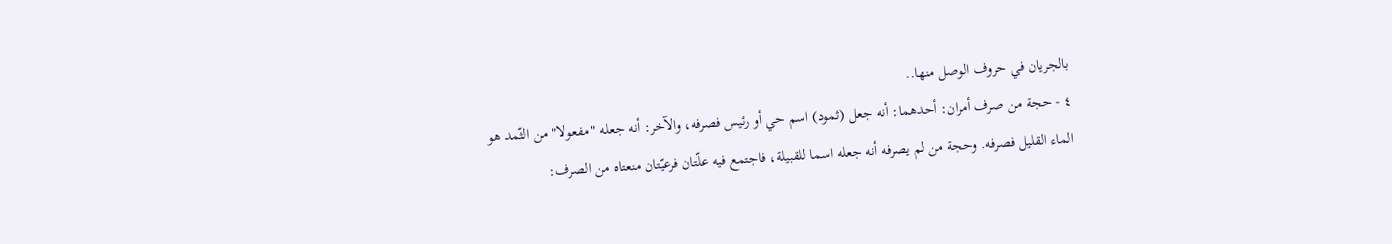بالجريان في حروف الوصل منها..
٤ - حجة من صرف أمران: أحدهما: أنه جعل (ثمود) اسم حي أو رئيس فصرفه، والآخر: أنه جعله "مفعولا" من الثّمد هو الماء القليل فصرفه. وحجة من لم يصرفه أنه جعله اسما للقبيلة، فاجتمع فيه علّتان فرعيّتان منعتاه من الصرف: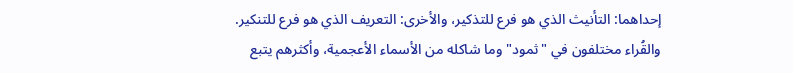إحداهما: التأنيث الذي هو فرع للتذكير، والأخرى: التعريف الذي هو فرع للتنكير.
والقُراء مختلفون في "ثمود" وما شاكله من الأسماء الأعجمية، وأكثرهم يتبع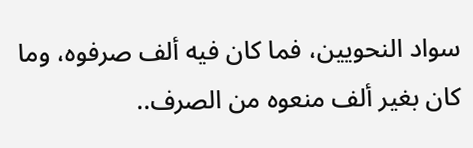سواد النحويين، فما كان فيه ألف صرفوه، وما كان بغير ألف منعوه من الصرف..